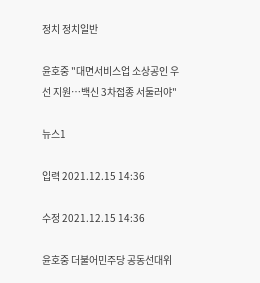정치 정치일반

윤호중 "대면서비스업 소상공인 우선 지원…백신 3차접종 서둘러야"

뉴스1

입력 2021.12.15 14:36

수정 2021.12.15 14:36

윤호중 더불어민주당 공동선대위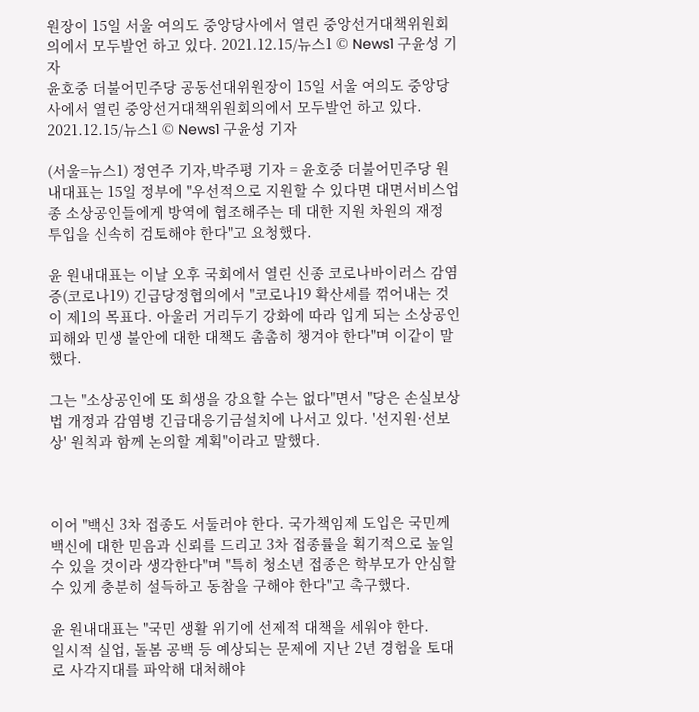원장이 15일 서울 여의도 중앙당사에서 열린 중앙선거대책위원회의에서 모두발언 하고 있다. 2021.12.15/뉴스1 © News1 구윤성 기자
윤호중 더불어민주당 공동선대위원장이 15일 서울 여의도 중앙당사에서 열린 중앙선거대책위원회의에서 모두발언 하고 있다. 2021.12.15/뉴스1 © News1 구윤성 기자

(서울=뉴스1) 정연주 기자,박주평 기자 = 윤호중 더불어민주당 원내대표는 15일 정부에 "우선적으로 지원할 수 있다면 대면서비스업종 소상공인들에게 방역에 협조해주는 데 대한 지원 차원의 재정 투입을 신속히 검토해야 한다"고 요청했다.

윤 원내대표는 이날 오후 국회에서 열린 신종 코로나바이러스 감염증(코로나19) 긴급당정협의에서 "코로나19 확산세를 꺾어내는 것이 제1의 목표다. 아울러 거리두기 강화에 따라 입게 되는 소상공인 피해와 민생 불안에 대한 대책도 촘촘히 챙겨야 한다"며 이같이 말했다.

그는 "소상공인에 또 희생을 강요할 수는 없다"면서 "당은 손실보상법 개정과 감염병 긴급대응기금설치에 나서고 있다. '선지원·선보상' 원칙과 함께 논의할 계획"이라고 말했다.



이어 "백신 3차 접종도 서둘러야 한다. 국가책임제 도입은 국민께 백신에 대한 믿음과 신뢰를 드리고 3차 접종률을 획기적으로 높일 수 있을 것이라 생각한다"며 "특히 청소년 접종은 학부모가 안심할 수 있게 충분히 설득하고 동참을 구해야 한다"고 촉구했다.

윤 원내대표는 "국민 생활 위기에 선제적 대책을 세워야 한다.
일시적 실업, 돌봄 공백 등 예상되는 문제에 지난 2년 경험을 토대로 사각지대를 파악해 대처해야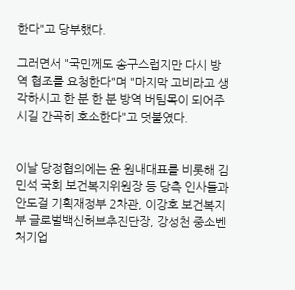한다"고 당부했다.

그러면서 "국민께도 송구스럽지만 다시 방역 협조를 요청한다"며 "마지막 고비라고 생각하시고 한 분 한 분 방역 버팀목이 되어주시길 간곡히 호소한다"고 덧붙였다.


이날 당정협의에는 윤 원내대표를 비롯해 김민석 국회 보건복지위원장 등 당측 인사들과 안도걸 기획재정부 2차관, 이강호 보건복지부 글로벌백신허브추진단장, 강성천 중소벤처기업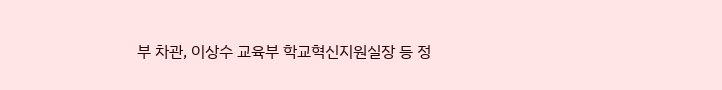부 차관, 이상수 교육부 학교혁신지원실장 등 정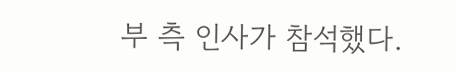부 측 인사가 참석했다.